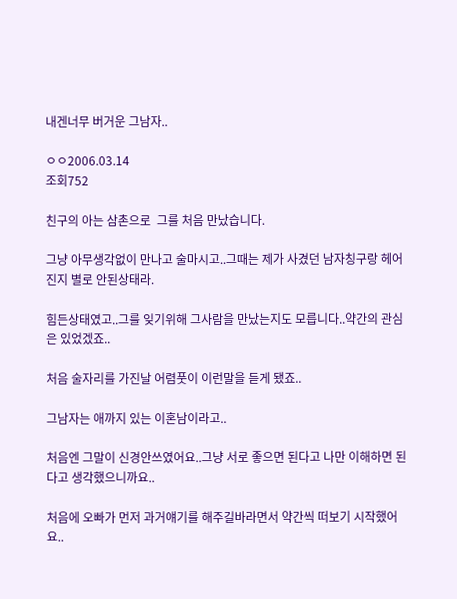내겐너무 버거운 그남자..

ㅇㅇ2006.03.14
조회752

친구의 아는 삼촌으로  그를 처음 만났습니다.

그냥 아무생각없이 만나고 술마시고..그때는 제가 사겼던 남자칭구랑 헤어진지 별로 안된상태라.

힘든상태였고..그를 잊기위해 그사람을 만났는지도 모릅니다..약간의 관심은 있었겠죠..

처음 술자리를 가진날 어렴풋이 이런말을 듣게 됐죠..

그남자는 애까지 있는 이혼남이라고..

처음엔 그말이 신경안쓰였어요..그냥 서로 좋으면 된다고 나만 이해하면 된다고 생각했으니까요..

처음에 오빠가 먼저 과거얘기를 해주길바라면서 약간씩 떠보기 시작했어요..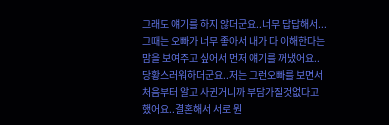그래도 얘기를 하지 않더군요..너무 답답해서...그때는 오빠가 너무 좋아서 내가 다 이해한다는 맘을 보여주고 싶어서 먼저 얘기를 꺼냈어요..당황스러워하더군요..저는 그런오빠를 보면서 처음부터 알고 사귄거니까 부담가질것없다고 했어요..결혼해서 서로 뭔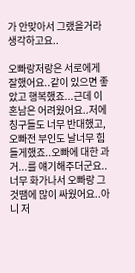가 안맞아서 그랬을거라생각하고요..

오빠랑저랑은 서로에게 잘했어요..같이 있으면 좋았고 행복했죠...근데 이혼남은 어려웠어요..저에 칭구들도 너무 반대했고,오빠전 부인도 날너무 힘들게했죠..오빠에 대한 과거...를 얘기해주더군요..너무 화가나서 오빠랑 그것땜에 많이 싸웠어요..아니 저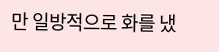만 일방적으로 화를 냈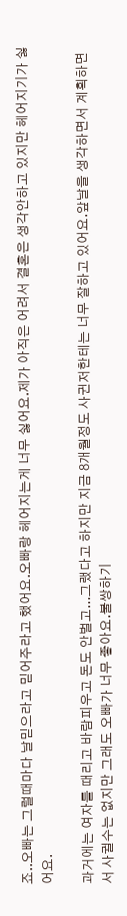죠..오빠는 그럴때마다 날믿으라고 믿어주라고 했어요.오빠랑 헤어지는게 너무 싫어요.제가 아직은 어려서 결혼은 생각안하고 있지만 헤어지기가 싫어요.

과거에는 여자를 때리고 바람피우고 돈도 안벌고...그랬다고 하지만 지금 8개월정도 사귄저한테는 너무 잘하고 있어요.앞날을 생각하면서 계획하면서 사귈수는 없지만 그래도 오빠가 너무 좋아요.불쌍하기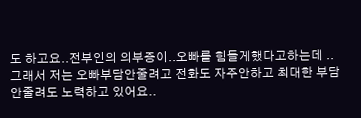도 하고요..전부인의 의부증이..오빠를 힘들게했다고하는데 ..그래서 저는 오빠부담안줄려고 전화도 자주안하고 최대한 부담안줄려도 노력하고 있어요..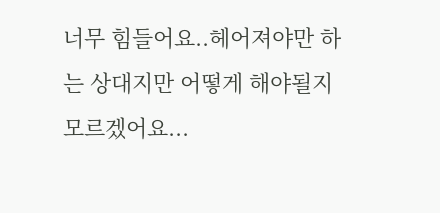너무 힘들어요..헤어져야만 하는 상대지만 어떻게 해야될지 모르겠어요...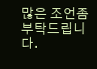많은 조언좀 부탁드립니다.